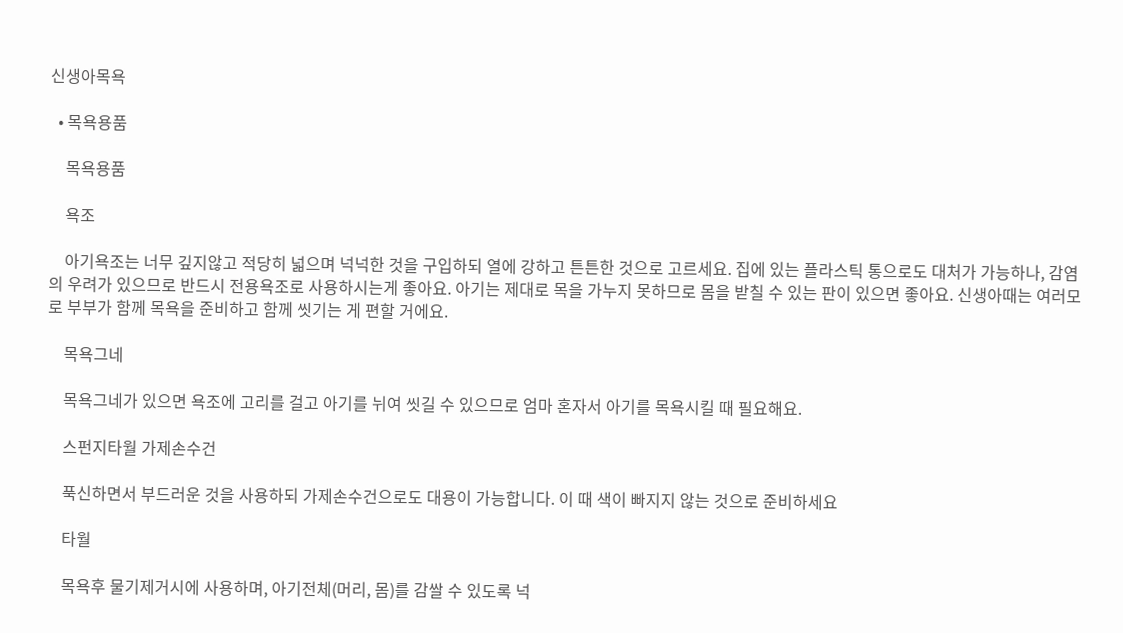신생아목욕

  • 목욕용품

    목욕용품

    욕조

    아기욕조는 너무 깊지않고 적당히 넓으며 넉넉한 것을 구입하되 열에 강하고 튼튼한 것으로 고르세요. 집에 있는 플라스틱 통으로도 대처가 가능하나, 감염의 우려가 있으므로 반드시 전용욕조로 사용하시는게 좋아요. 아기는 제대로 목을 가누지 못하므로 몸을 받칠 수 있는 판이 있으면 좋아요. 신생아때는 여러모로 부부가 함께 목욕을 준비하고 함께 씻기는 게 편할 거에요.

    목욕그네

    목욕그네가 있으면 욕조에 고리를 걸고 아기를 뉘여 씻길 수 있으므로 엄마 혼자서 아기를 목욕시킬 때 필요해요.

    스펀지타월 가제손수건

    푹신하면서 부드러운 것을 사용하되 가제손수건으로도 대용이 가능합니다. 이 때 색이 빠지지 않는 것으로 준비하세요

    타월

    목욕후 물기제거시에 사용하며, 아기전체(머리, 몸)를 감쌀 수 있도록 넉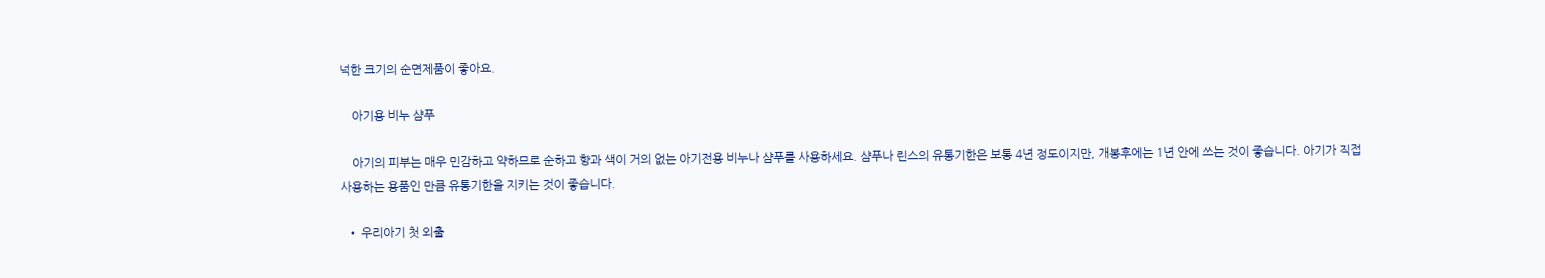넉한 크기의 순면제품이 좋아요.

    아기용 비누 샴푸

    아기의 피부는 매우 민감하고 약하므로 순하고 향과 색이 거의 없는 아기전용 비누나 샴푸를 사용하세요. 샴푸나 린스의 유통기한은 보통 4년 정도이지만, 개봉후에는 1년 안에 쓰는 것이 좋습니다. 아기가 직접 사용하는 용품인 만큼 유통기한을 지키는 것이 좋습니다.

  • 우리아기 첫 외출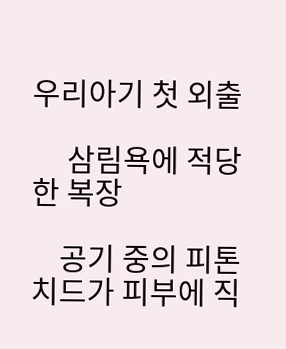우리아기 첫 외출

     삼림욕에 적당한 복장

    공기 중의 피톤치드가 피부에 직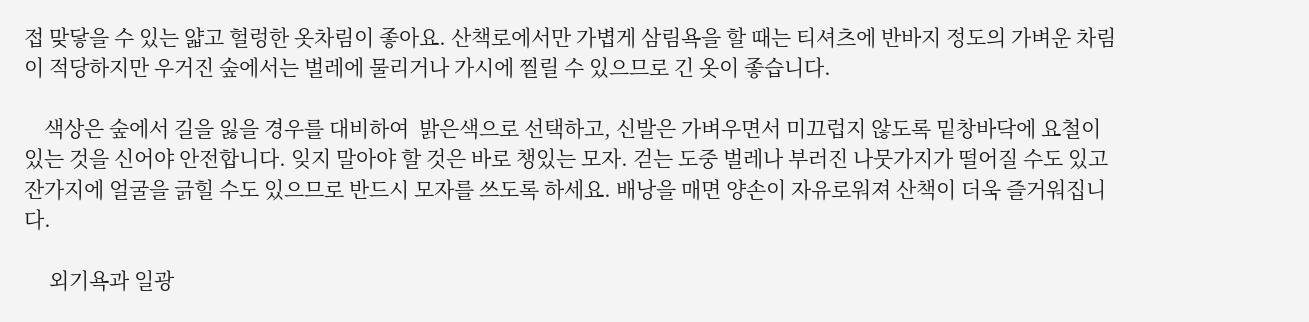접 맞닿을 수 있는 얇고 헐렁한 옷차림이 좋아요. 산책로에서만 가볍게 삼림욕을 할 때는 티셔츠에 반바지 정도의 가벼운 차림이 적당하지만 우거진 숲에서는 벌레에 물리거나 가시에 찔릴 수 있으므로 긴 옷이 좋습니다.

    색상은 숲에서 길을 잃을 경우를 대비하여  밝은색으로 선택하고, 신발은 가벼우면서 미끄럽지 않도록 밑창바닥에 요철이 있는 것을 신어야 안전합니다. 잊지 말아야 할 것은 바로 챙있는 모자. 걷는 도중 벌레나 부러진 나뭇가지가 떨어질 수도 있고 잔가지에 얼굴을 긁힐 수도 있으므로 반드시 모자를 쓰도록 하세요. 배낭을 매면 양손이 자유로워져 산책이 더욱 즐거워집니다.

     외기욕과 일광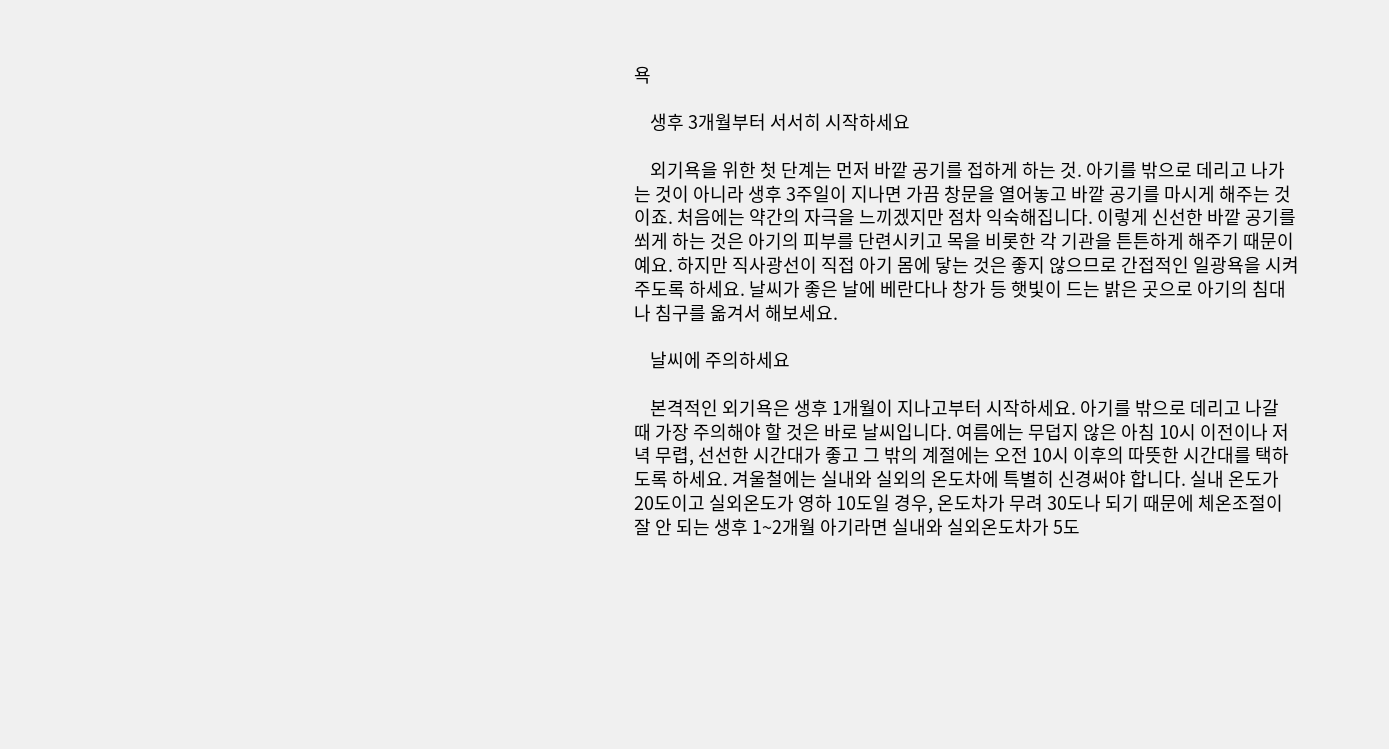욕

    생후 3개월부터 서서히 시작하세요

    외기욕을 위한 첫 단계는 먼저 바깥 공기를 접하게 하는 것. 아기를 밖으로 데리고 나가는 것이 아니라 생후 3주일이 지나면 가끔 창문을 열어놓고 바깥 공기를 마시게 해주는 것이죠. 처음에는 약간의 자극을 느끼겠지만 점차 익숙해집니다. 이렇게 신선한 바깥 공기를 쐬게 하는 것은 아기의 피부를 단련시키고 목을 비롯한 각 기관을 튼튼하게 해주기 때문이예요. 하지만 직사광선이 직접 아기 몸에 닿는 것은 좋지 않으므로 간접적인 일광욕을 시켜주도록 하세요. 날씨가 좋은 날에 베란다나 창가 등 햇빛이 드는 밝은 곳으로 아기의 침대나 침구를 옮겨서 해보세요.

    날씨에 주의하세요

    본격적인 외기욕은 생후 1개월이 지나고부터 시작하세요. 아기를 밖으로 데리고 나갈 때 가장 주의해야 할 것은 바로 날씨입니다. 여름에는 무덥지 않은 아침 10시 이전이나 저녁 무렵, 선선한 시간대가 좋고 그 밖의 계절에는 오전 10시 이후의 따뜻한 시간대를 택하도록 하세요. 겨울철에는 실내와 실외의 온도차에 특별히 신경써야 합니다. 실내 온도가 20도이고 실외온도가 영하 10도일 경우, 온도차가 무려 30도나 되기 때문에 체온조절이 잘 안 되는 생후 1~2개월 아기라면 실내와 실외온도차가 5도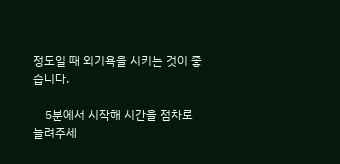정도일 때 외기욕을 시키는 것이 좋습니다.

    5분에서 시작해 시간을 점차로 늘려주세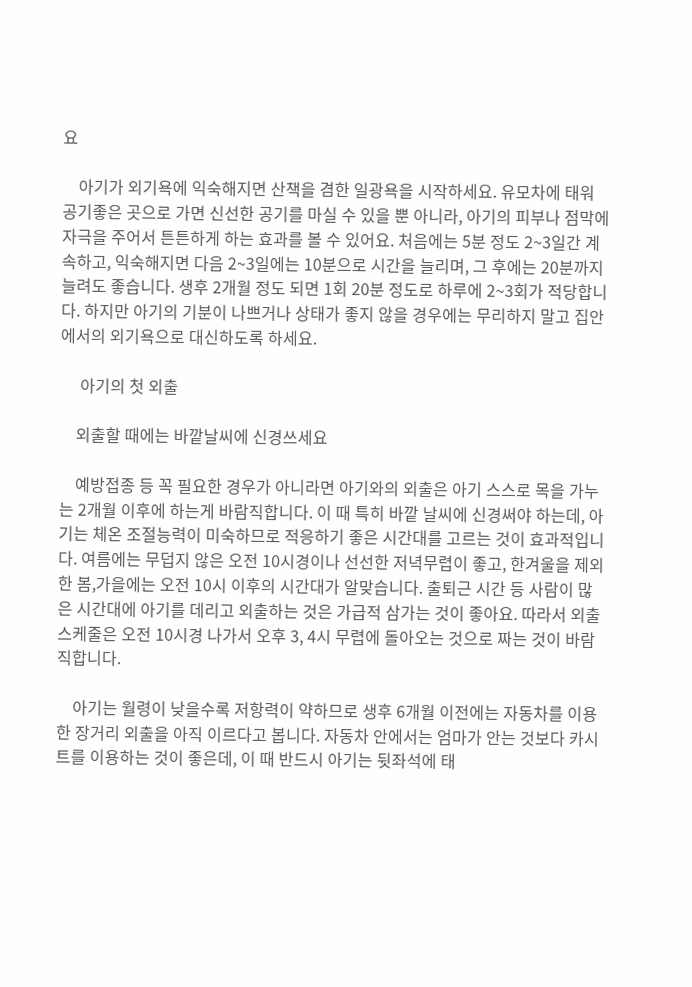요

    아기가 외기욕에 익숙해지면 산책을 겸한 일광욕을 시작하세요. 유모차에 태워 공기좋은 곳으로 가면 신선한 공기를 마실 수 있을 뿐 아니라, 아기의 피부나 점막에 자극을 주어서 튼튼하게 하는 효과를 볼 수 있어요. 처음에는 5분 정도 2~3일간 계속하고, 익숙해지면 다음 2~3일에는 10분으로 시간을 늘리며, 그 후에는 20분까지 늘려도 좋습니다. 생후 2개월 정도 되면 1회 20분 정도로 하루에 2~3회가 적당합니다. 하지만 아기의 기분이 나쁘거나 상태가 좋지 않을 경우에는 무리하지 말고 집안에서의 외기욕으로 대신하도록 하세요.

     아기의 첫 외출

    외출할 때에는 바깥날씨에 신경쓰세요

    예방접종 등 꼭 필요한 경우가 아니라면 아기와의 외출은 아기 스스로 목을 가누는 2개월 이후에 하는게 바람직합니다. 이 때 특히 바깥 날씨에 신경써야 하는데, 아기는 체온 조절능력이 미숙하므로 적응하기 좋은 시간대를 고르는 것이 효과적입니다. 여름에는 무덥지 않은 오전 10시경이나 선선한 저녁무렵이 좋고, 한겨울을 제외한 봄,가을에는 오전 10시 이후의 시간대가 알맞습니다. 출퇴근 시간 등 사람이 많은 시간대에 아기를 데리고 외출하는 것은 가급적 삼가는 것이 좋아요. 따라서 외출스케줄은 오전 10시경 나가서 오후 3, 4시 무렵에 돌아오는 것으로 짜는 것이 바람직합니다.

    아기는 월령이 낮을수록 저항력이 약하므로 생후 6개월 이전에는 자동차를 이용한 장거리 외출을 아직 이르다고 봅니다. 자동차 안에서는 엄마가 안는 것보다 카시트를 이용하는 것이 좋은데, 이 때 반드시 아기는 뒷좌석에 태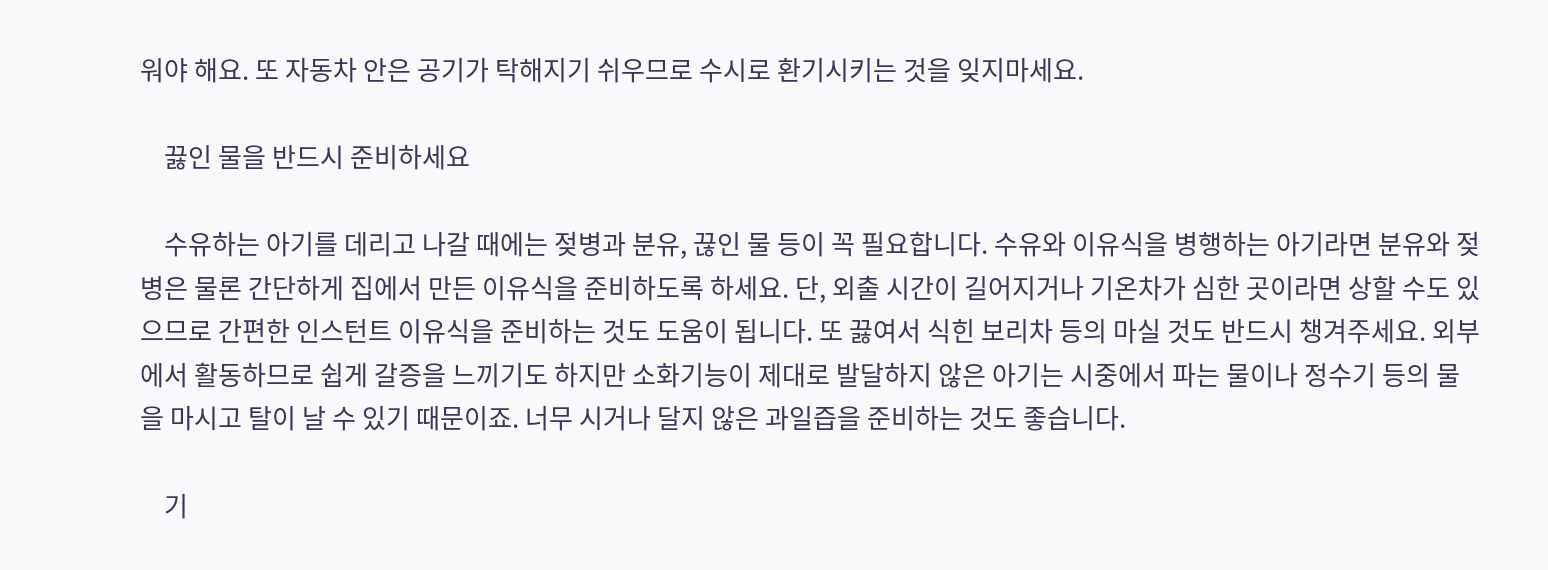워야 해요. 또 자동차 안은 공기가 탁해지기 쉬우므로 수시로 환기시키는 것을 잊지마세요.

    끓인 물을 반드시 준비하세요

    수유하는 아기를 데리고 나갈 때에는 젖병과 분유, 끊인 물 등이 꼭 필요합니다. 수유와 이유식을 병행하는 아기라면 분유와 젖병은 물론 간단하게 집에서 만든 이유식을 준비하도록 하세요. 단, 외출 시간이 길어지거나 기온차가 심한 곳이라면 상할 수도 있으므로 간편한 인스턴트 이유식을 준비하는 것도 도움이 됩니다. 또 끓여서 식힌 보리차 등의 마실 것도 반드시 챙겨주세요. 외부에서 활동하므로 쉽게 갈증을 느끼기도 하지만 소화기능이 제대로 발달하지 않은 아기는 시중에서 파는 물이나 정수기 등의 물을 마시고 탈이 날 수 있기 때문이죠. 너무 시거나 달지 않은 과일즙을 준비하는 것도 좋습니다.

    기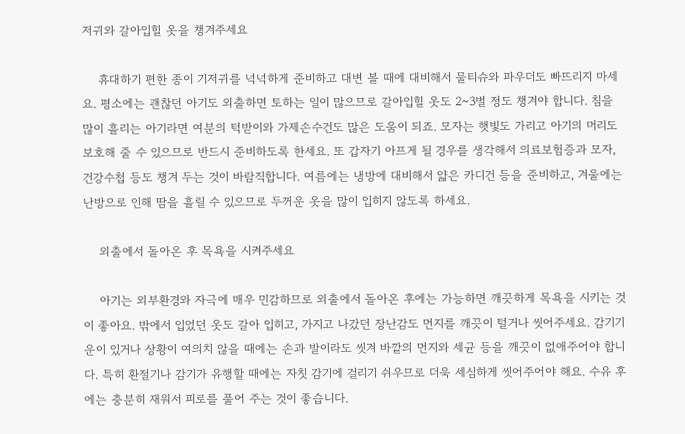저귀와 갈아입힐 옷을 챙겨주세요

    휴대하기 편한 종이 기저귀를 넉넉하게 준비하고 대변 볼 때에 대비해서 물티슈와 파우더도 빠뜨리지 마세요. 평소에는 괜찮던 아기도 외출하면 토하는 일이 많으므로 갈아입힐 옷도 2~3벌 정도 챙겨야 합니다. 침을 많이 흘리는 아기라면 여분의 턱받이와 가제손수건도 많은 도움이 되죠. 모자는 햇빛도 가리고 아기의 머리도 보호해 줄 수 있으므로 반드시 준비하도록 한세요. 또 갑자기 아프게 될 경우를 생각해서 의료보험증과 모자, 건강수첩 등도 챙겨 두는 것이 바람직합니다. 여름에는 냉방에 대비해서 얇은 카디건 등을 준비하고, 겨울에는 난방으로 인해 땀을 흘릴 수 있으므로 두꺼운 옷을 많이 입히지 않도록 하세요.

    외출에서 돌아온 후 목욕을 시켜주세요

    아기는 외부환경와 자극에 매우 민감하므로 외출에서 돌아온 후에는 가능하면 깨끗하게 목욕을 시키는 것이 좋아요. 밖에서 입었던 옷도 갈아 입히고, 가지고 나갔던 장난감도 먼지를 깨끗이 털거나 씻어주세요. 감기기운이 있거나 상황이 여의치 않을 때에는 손과 발이라도 씻겨 바깥의 먼지와 세균 등을 깨끗이 없애주어야 합니다. 특히 환절기나 감기가 유행할 때에는 자칫 감기에 걸리기 쉬우므로 더욱 세심하게 씻어주어야 해요. 수유 후에는 충분히 재워서 피로를 풀어 주는 것이 좋습니다.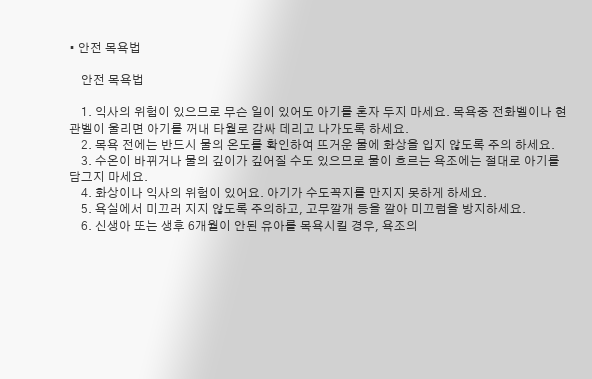• 안전 목욕법

    안전 목욕법

    1. 익사의 위험이 있으므로 무슨 일이 있어도 아기를 혼자 두지 마세요. 목욕중 전화벨이나 현관벨이 울리면 아기를 꺼내 타월로 감싸 데리고 나가도록 하세요.
    2. 목욕 전에는 반드시 물의 온도를 확인하여 뜨거운 물에 화상을 입지 않도록 주의 하세요.
    3. 수온이 바뀌거나 물의 깊이가 깊어질 수도 있으므로 물이 흐르는 욕조에는 절대로 아기를 담그지 마세요.
    4. 화상이나 익사의 위험이 있어요. 아기가 수도꼭지를 만지지 못하게 하세요.
    5. 욕실에서 미끄러 지지 않도록 주의하고, 고무깔개 등을 깔아 미끄럼을 방지하세요.
    6. 신생아 또는 생후 6개월이 안된 유아를 목욕시킬 경우, 욕조의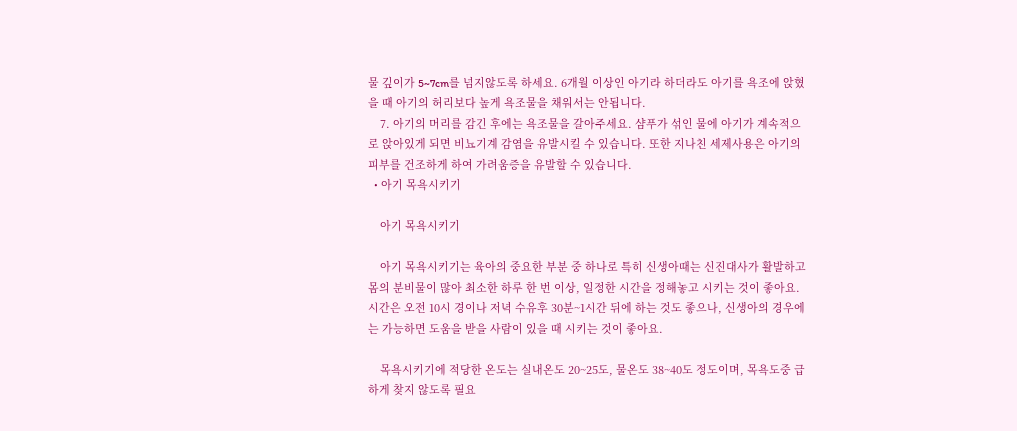물 깊이가 5~7cm를 넘지않도록 하세요. 6개월 이상인 아기라 하더라도 아기를 욕조에 앉혔을 때 아기의 허리보다 높게 욕조물을 채워서는 안됩니다.
    7. 아기의 머리를 감긴 후에는 욕조물을 갈아주세요. 샴푸가 섞인 물에 아기가 계속적으로 앉아있게 되면 비뇨기계 감염을 유발시킬 수 있습니다. 또한 지나친 세제사용은 아기의 피부를 건조하게 하여 가려움증을 유발할 수 있습니다.
  • 아기 목욕시키기

    아기 목욕시키기

    아기 목욕시키기는 육아의 중요한 부분 중 하나로 특히 신생아때는 신진대사가 활발하고 몸의 분비물이 많아 최소한 하루 한 번 이상, 일정한 시간을 정해놓고 시키는 것이 좋아요. 시간은 오전 10시 경이나 저녁 수유후 30분~1시간 뒤에 하는 것도 좋으나, 신생아의 경우에는 가능하면 도움을 받을 사람이 있을 때 시키는 것이 좋아요.

    목욕시키기에 적당한 온도는 실내온도 20~25도, 물온도 38~40도 정도이며, 목욕도중 급하게 찾지 않도록 필요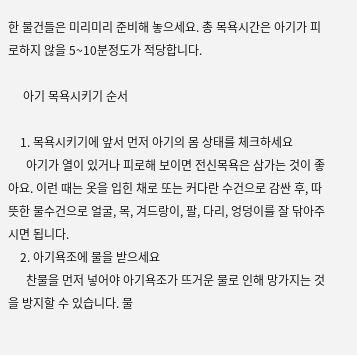한 물건들은 미리미리 준비해 놓으세요. 총 목욕시간은 아기가 피로하지 않을 5~10분정도가 적당합니다.

     아기 목욕시키기 순서

    1. 목욕시키기에 앞서 먼저 아기의 몸 상태를 체크하세요
      아기가 열이 있거나 피로해 보이면 전신목욕은 삼가는 것이 좋아요. 이런 때는 옷을 입힌 채로 또는 커다란 수건으로 감싼 후, 따뜻한 물수건으로 얼굴, 목, 겨드랑이, 팔, 다리, 엉덩이를 잘 닦아주시면 됩니다.
    2. 아기욕조에 물을 받으세요
      찬물을 먼저 넣어야 아기욕조가 뜨거운 물로 인해 망가지는 것을 방지할 수 있습니다. 물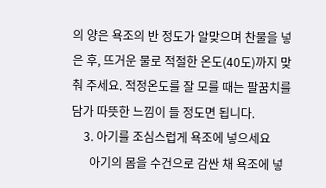의 양은 욕조의 반 정도가 알맞으며 찬물을 넣은 후, 뜨거운 물로 적절한 온도(40도)까지 맞춰 주세요. 적정온도를 잘 모를 때는 팔꿈치를 담가 따뜻한 느낌이 들 정도면 됩니다.
    3. 아기를 조심스럽게 욕조에 넣으세요
      아기의 몸을 수건으로 감싼 채 욕조에 넣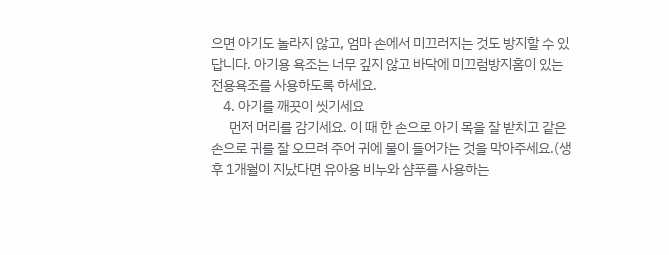으면 아기도 놀라지 않고, 엄마 손에서 미끄러지는 것도 방지할 수 있답니다. 아기용 욕조는 너무 깊지 않고 바닥에 미끄럼방지홈이 있는 전용욕조를 사용하도록 하세요.
    4. 아기를 깨끗이 씻기세요
      먼저 머리를 감기세요. 이 때 한 손으로 아기 목을 잘 받치고 같은 손으로 귀를 잘 오므려 주어 귀에 물이 들어가는 것을 막아주세요.(생후 1개월이 지났다면 유아용 비누와 샴푸를 사용하는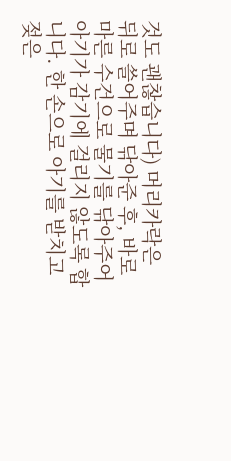것도 괜찮습니다) 머리카락은 뒤로 쓸어주며 닦아준 후, 바로 마른 수건으로 물기를 닦아주어 아기가 감기에 걸리지 않도록 합니다. 한 손으로 아기를 받치고 젖은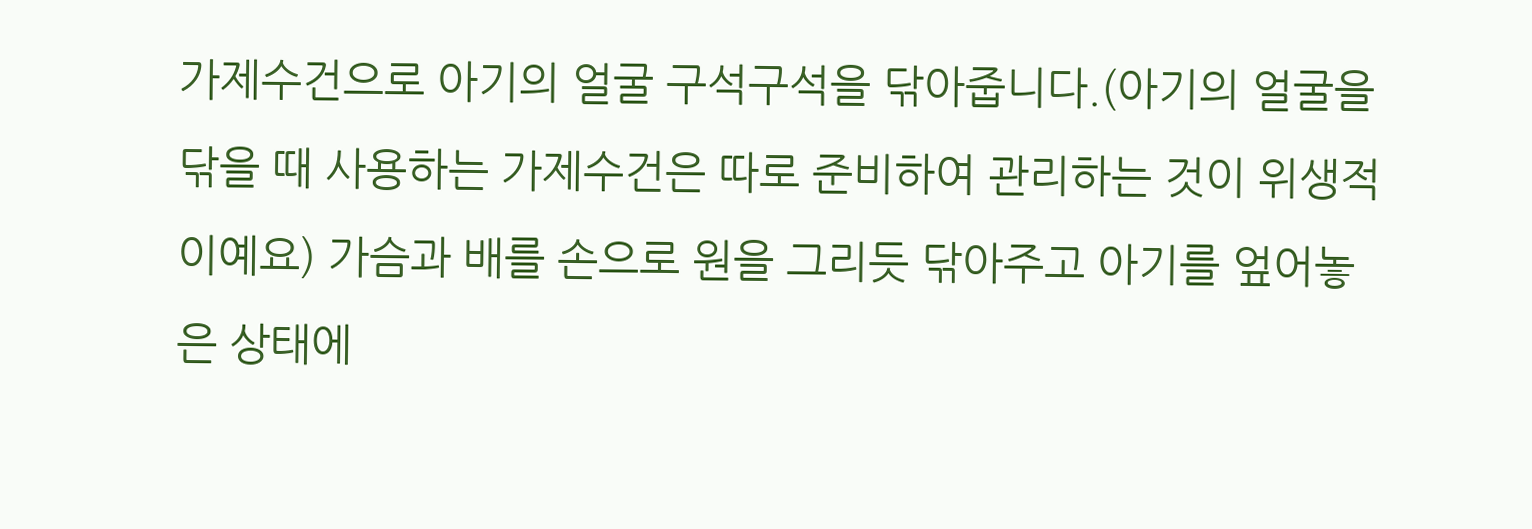가제수건으로 아기의 얼굴 구석구석을 닦아줍니다.(아기의 얼굴을 닦을 때 사용하는 가제수건은 따로 준비하여 관리하는 것이 위생적이예요) 가슴과 배를 손으로 원을 그리듯 닦아주고 아기를 엎어놓은 상태에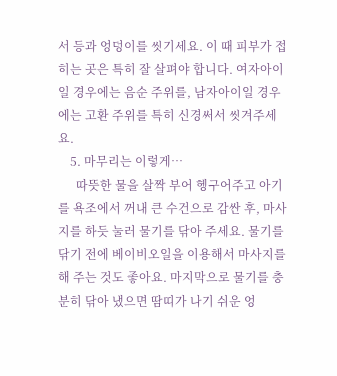서 등과 엉덩이를 씻기세요. 이 때 피부가 접히는 곳은 특히 잘 살펴야 합니다. 여자아이일 경우에는 음순 주위를, 남자아이일 경우에는 고환 주위를 특히 신경써서 씻겨주세요.
    5. 마무리는 이렇게…
      따뜻한 물을 살짝 부어 헹구어주고 아기를 욕조에서 꺼내 큰 수건으로 감싼 후, 마사지를 하듯 눌러 물기를 닦아 주세요. 물기를 닦기 전에 베이비오일을 이용해서 마사지를 해 주는 것도 좋아요. 마지막으로 물기를 충분히 닦아 냈으면 땀띠가 나기 쉬운 엉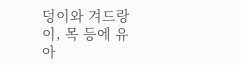덩이와 겨드랑이, 목 등에 유아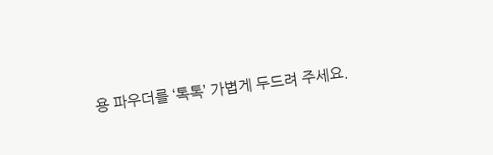용 파우더를 ‘톡톡’ 가볍게 두드려 주세요.